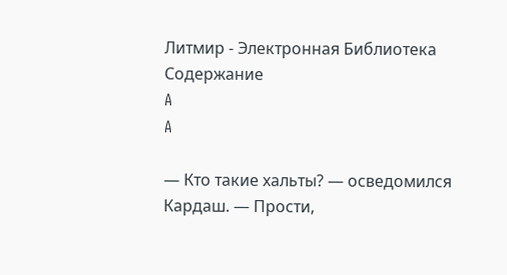Литмир - Электронная Библиотека
Содержание
A
A

— Кто такие хальты? — осведомился Кардаш. — Прости,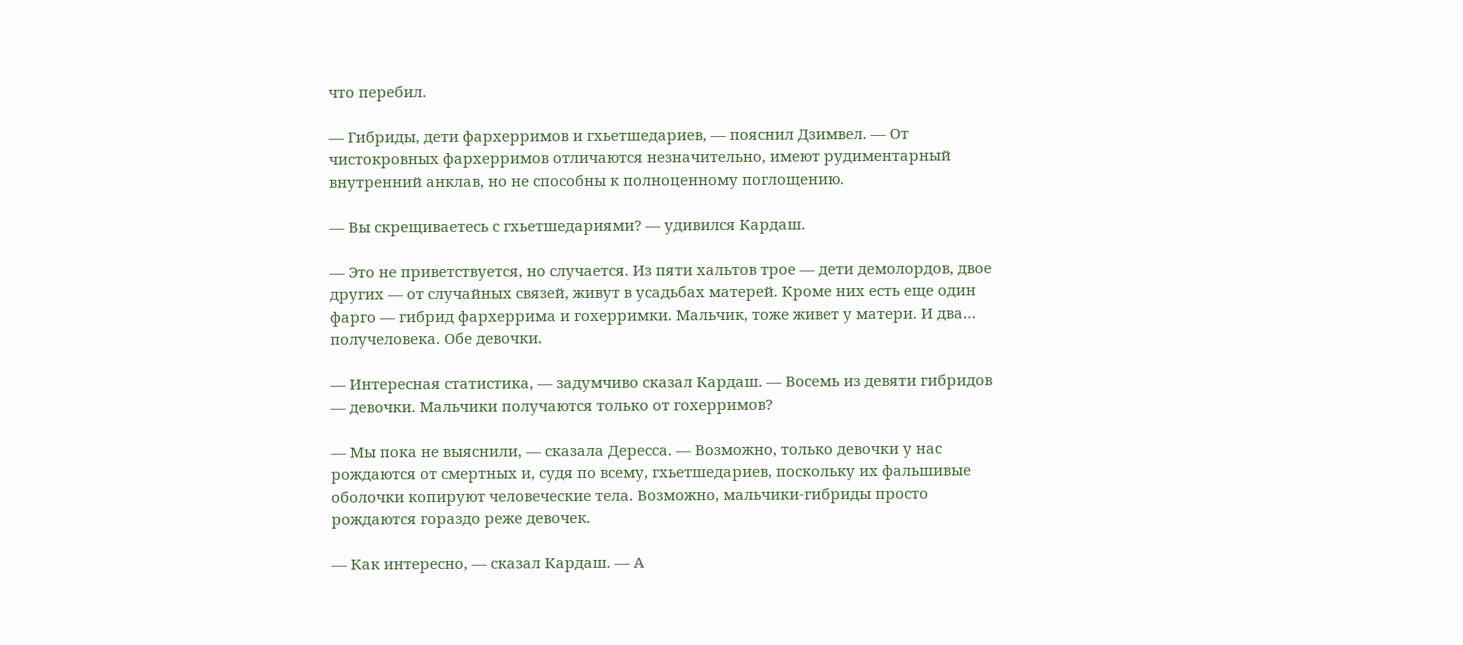что перебил.

— Гибриды, дети фархерримов и гхьетшедариев, — пояснил Дзимвел. — От чистокровных фархерримов отличаются незначительно, имеют рудиментарный внутренний анклав, но не способны к полноценному поглощению.

— Вы скрещиваетесь с гхьетшедариями? — удивился Кардаш.

— Это не приветствуется, но случается. Из пяти хальтов трое — дети демолордов, двое других — от случайных связей, живут в усадьбах матерей. Кроме них есть еще один фарго — гибрид фархеррима и гохерримки. Мальчик, тоже живет у матери. И два… получеловека. Обе девочки.

— Интересная статистика, — задумчиво сказал Кардаш. — Восемь из девяти гибридов — девочки. Мальчики получаются только от гохерримов?

— Мы пока не выяснили, — сказала Дересса. — Возможно, только девочки у нас рождаются от смертных и, судя по всему, гхьетшедариев, поскольку их фальшивые оболочки копируют человеческие тела. Возможно, мальчики-гибриды просто рождаются гораздо реже девочек.

— Как интересно, — сказал Кардаш. — А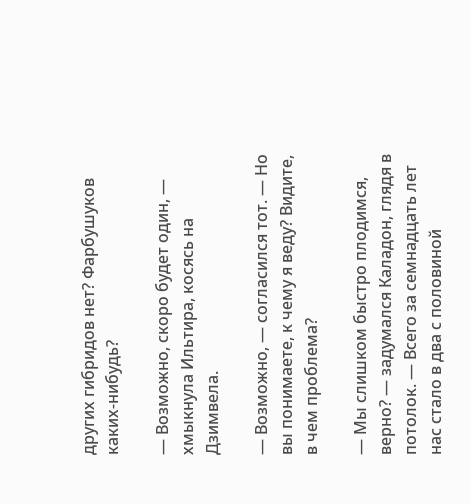других гибридов нет? Фарбушуков каких-нибудь?

— Возможно, скоро будет один, — хмыкнула Ильтира, косясь на Дзимвела.

— Возможно, — согласился тот. — Но вы понимаете, к чему я веду? Видите, в чем проблема?

— Мы слишком быстро плодимся, верно? — задумался Каладон, глядя в потолок. — Всего за семнадцать лет нас стало в два с половиной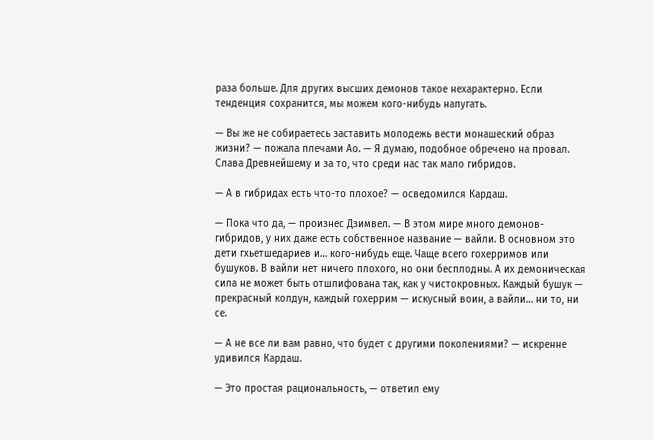раза больше. Для других высших демонов такое нехарактерно. Если тенденция сохранится, мы можем кого-нибудь напугать.

— Вы же не собираетесь заставить молодежь вести монашеский образ жизни? — пожала плечами Ао. — Я думаю, подобное обречено на провал. Слава Древнейшему и за то, что среди нас так мало гибридов.

— А в гибридах есть что-то плохое? — осведомился Кардаш.

— Пока что да, — произнес Дзимвел. — В этом мире много демонов-гибридов, у них даже есть собственное название — вайли. В основном это дети гхьетшедариев и… кого-нибудь еще. Чаще всего гохерримов или бушуков. В вайли нет ничего плохого, но они бесплодны. А их демоническая сила не может быть отшлифована так, как у чистокровных. Каждый бушук — прекрасный колдун, каждый гохеррим — искусный воин, а вайли… ни то, ни се.

— А не все ли вам равно, что будет с другими поколениями? — искренне удивился Кардаш.

— Это простая рациональность, — ответил ему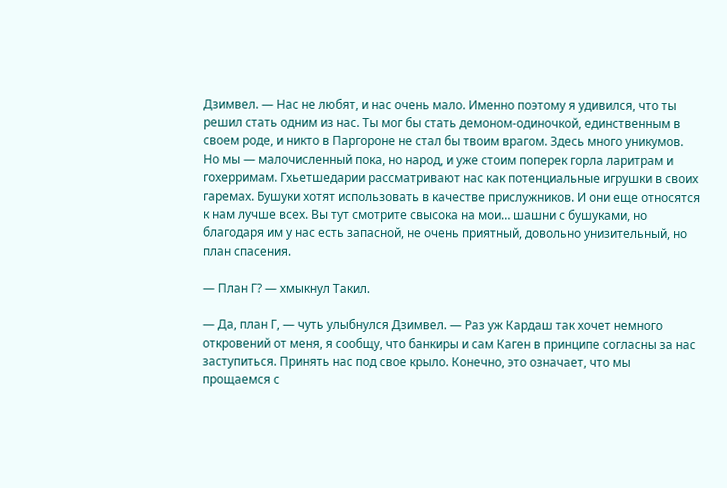Дзимвел. — Нас не любят, и нас очень мало. Именно поэтому я удивился, что ты решил стать одним из нас. Ты мог бы стать демоном-одиночкой, единственным в своем роде, и никто в Паргороне не стал бы твоим врагом. Здесь много уникумов. Но мы — малочисленный пока, но народ, и уже стоим поперек горла ларитрам и гохерримам. Гхьетшедарии рассматривают нас как потенциальные игрушки в своих гаремах. Бушуки хотят использовать в качестве прислужников. И они еще относятся к нам лучше всех. Вы тут смотрите свысока на мои… шашни с бушуками, но благодаря им у нас есть запасной, не очень приятный, довольно унизительный, но план спасения.

— План Г? — хмыкнул Такил.

— Да, план Г, — чуть улыбнулся Дзимвел. — Раз уж Кардаш так хочет немного откровений от меня, я сообщу, что банкиры и сам Каген в принципе согласны за нас заступиться. Принять нас под свое крыло. Конечно, это означает, что мы прощаемся с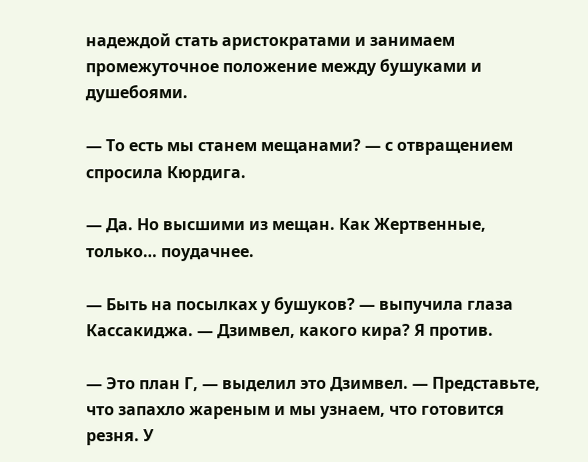надеждой стать аристократами и занимаем промежуточное положение между бушуками и душебоями.

— То есть мы станем мещанами? — с отвращением спросила Кюрдига.

— Да. Но высшими из мещан. Как Жертвенные, только… поудачнее.

— Быть на посылках у бушуков? — выпучила глаза Кассакиджа. — Дзимвел, какого кира? Я против.

— Это план Г, — выделил это Дзимвел. — Представьте, что запахло жареным и мы узнаем, что готовится резня. У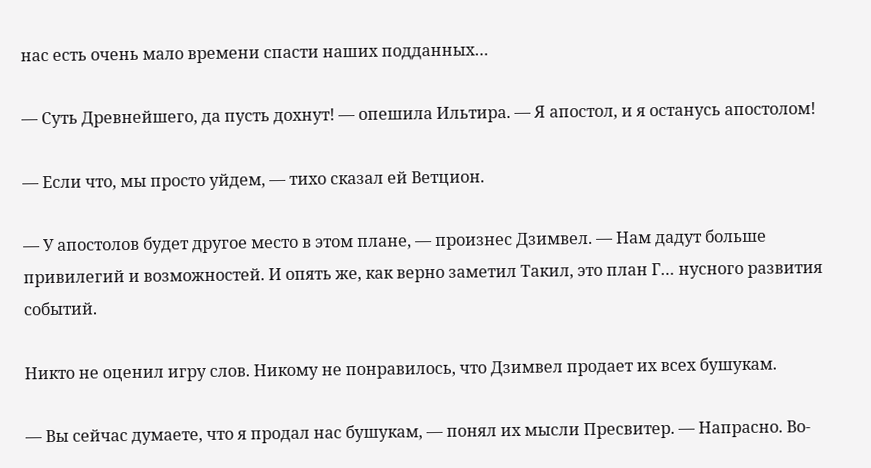нас есть очень мало времени спасти наших подданных…

— Суть Древнейшего, да пусть дохнут! — опешила Ильтира. — Я апостол, и я останусь апостолом!

— Если что, мы просто уйдем, — тихо сказал ей Ветцион.

— У апостолов будет другое место в этом плане, — произнес Дзимвел. — Нам дадут больше привилегий и возможностей. И опять же, как верно заметил Такил, это план Г… нусного развития событий.

Никто не оценил игру слов. Никому не понравилось, что Дзимвел продает их всех бушукам.

— Вы сейчас думаете, что я продал нас бушукам, — понял их мысли Пресвитер. — Напрасно. Во-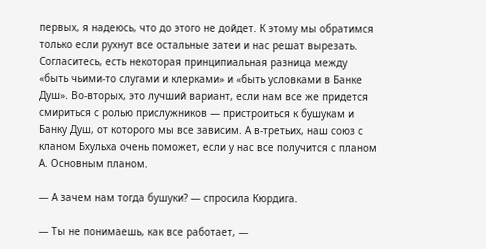первых, я надеюсь, что до этого не дойдет. К этому мы обратимся только если рухнут все остальные затеи и нас решат вырезать. Согласитесь, есть некоторая принципиальная разница между «быть чьими-то слугами и клерками» и «быть условками в Банке Душ». Во-вторых, это лучший вариант, если нам все же придется смириться с ролью прислужников — пристроиться к бушукам и Банку Душ, от которого мы все зависим. А в-третьих, наш союз с кланом Бхульха очень поможет, если у нас все получится с планом А. Основным планом.

— А зачем нам тогда бушуки? — спросила Кюрдига.

— Ты не понимаешь, как все работает, —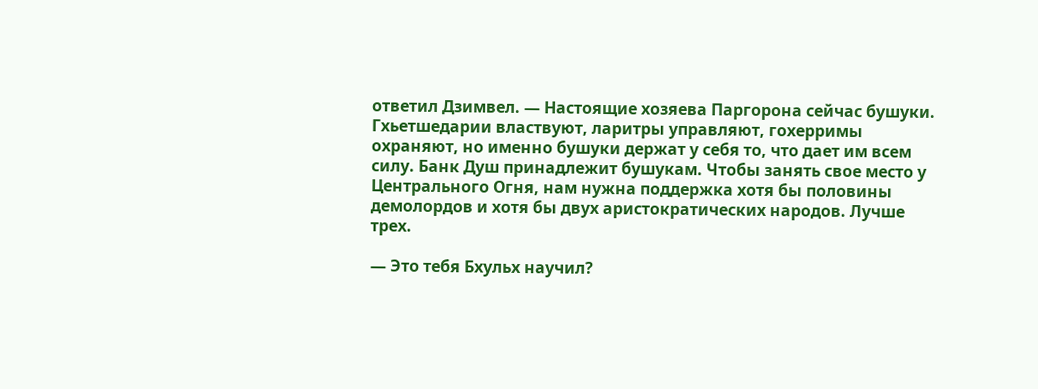ответил Дзимвел. — Настоящие хозяева Паргорона сейчас бушуки. Гхьетшедарии властвуют, ларитры управляют, гохерримы охраняют, но именно бушуки держат у себя то, что дает им всем силу. Банк Душ принадлежит бушукам. Чтобы занять свое место у Центрального Огня, нам нужна поддержка хотя бы половины демолордов и хотя бы двух аристократических народов. Лучше трех.

— Это тебя Бхульх научил?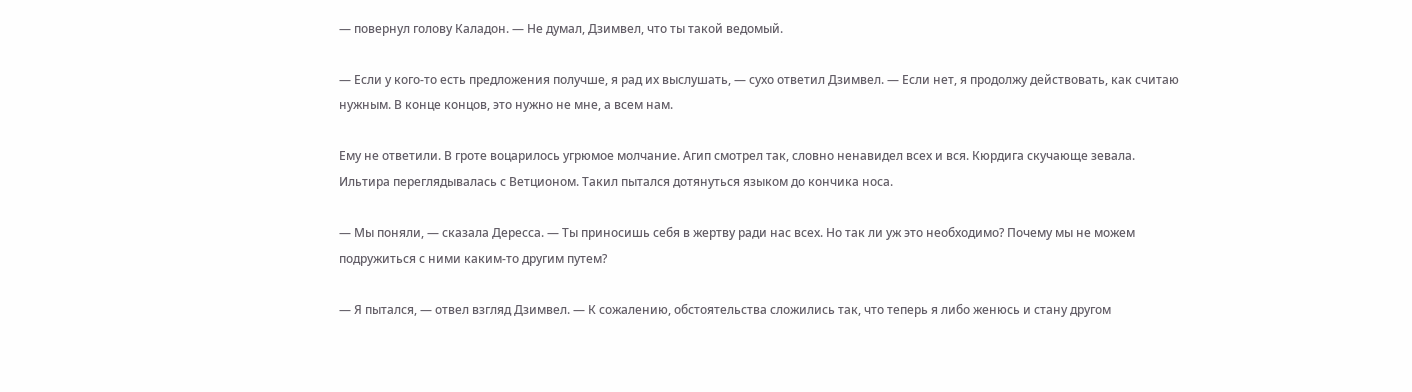— повернул голову Каладон. — Не думал, Дзимвел, что ты такой ведомый.

— Если у кого-то есть предложения получше, я рад их выслушать, — сухо ответил Дзимвел. — Если нет, я продолжу действовать, как считаю нужным. В конце концов, это нужно не мне, а всем нам.

Ему не ответили. В гроте воцарилось угрюмое молчание. Агип смотрел так, словно ненавидел всех и вся. Кюрдига скучающе зевала. Ильтира переглядывалась с Ветционом. Такил пытался дотянуться языком до кончика носа.

— Мы поняли, — сказала Дересса. — Ты приносишь себя в жертву ради нас всех. Но так ли уж это необходимо? Почему мы не можем подружиться с ними каким-то другим путем?

— Я пытался, — отвел взгляд Дзимвел. — К сожалению, обстоятельства сложились так, что теперь я либо женюсь и стану другом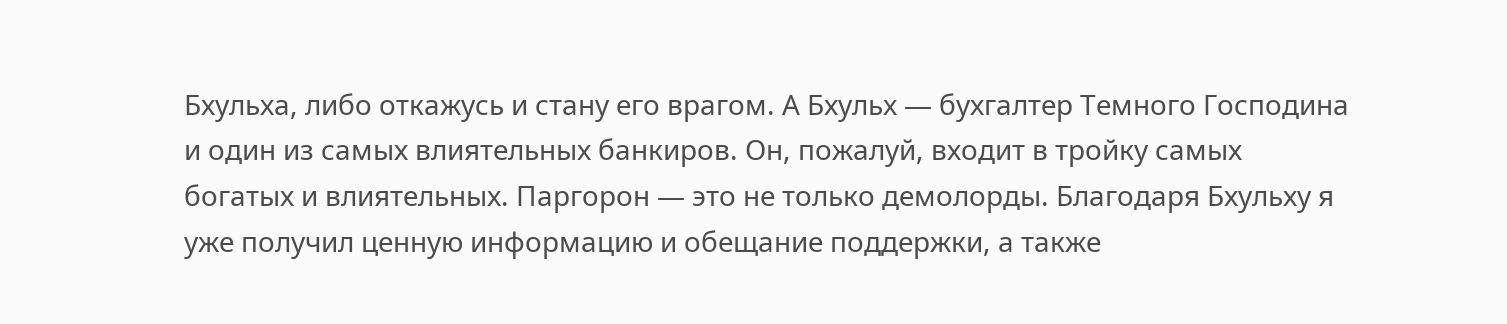Бхульха, либо откажусь и стану его врагом. А Бхульх — бухгалтер Темного Господина и один из самых влиятельных банкиров. Он, пожалуй, входит в тройку самых богатых и влиятельных. Паргорон — это не только демолорды. Благодаря Бхульху я уже получил ценную информацию и обещание поддержки, а также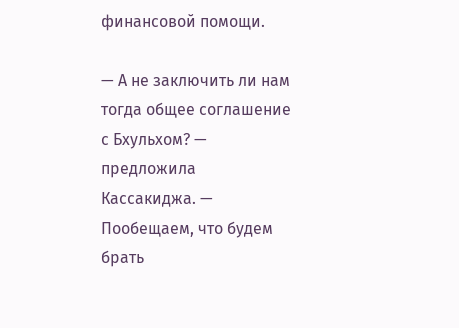финансовой помощи.

— А не заключить ли нам тогда общее соглашение с Бхульхом? — предложила Кассакиджа. — Пообещаем, что будем брать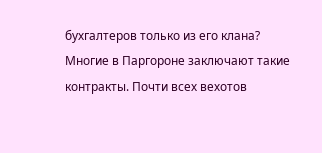бухгалтеров только из его клана? Многие в Паргороне заключают такие контракты. Почти всех вехотов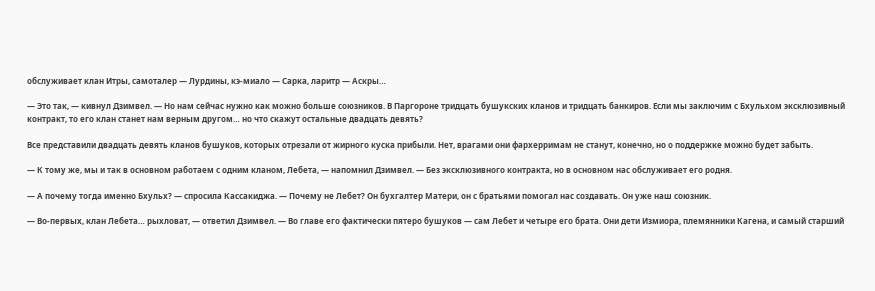обслуживает клан Итры, самоталер — Лурдины, кэ-миало — Сарка, ларитр — Аскры…

— Это так, — кивнул Дзимвел. — Но нам сейчас нужно как можно больше союзников. В Паргороне тридцать бушукских кланов и тридцать банкиров. Если мы заключим с Бхульхом эксклюзивный контракт, то его клан станет нам верным другом… но что скажут остальные двадцать девять?

Все представили двадцать девять кланов бушуков, которых отрезали от жирного куска прибыли. Нет, врагами они фархерримам не станут, конечно, но о поддержке можно будет забыть.

— К тому же, мы и так в основном работаем с одним кланом, Лебета, — напомнил Дзимвел. — Без эксклюзивного контракта, но в основном нас обслуживает его родня.

— А почему тогда именно Бхульх? — спросила Кассакиджа. — Почему не Лебет? Он бухгалтер Матери, он с братьями помогал нас создавать. Он уже наш союзник.

— Во-первых, клан Лебета… рыхловат, — ответил Дзимвел. — Во главе его фактически пятеро бушуков — сам Лебет и четыре его брата. Они дети Измиора, племянники Кагена, и самый старший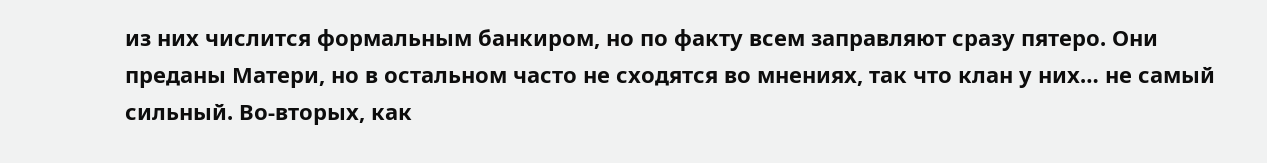из них числится формальным банкиром, но по факту всем заправляют сразу пятеро. Они преданы Матери, но в остальном часто не сходятся во мнениях, так что клан у них… не самый сильный. Во-вторых, как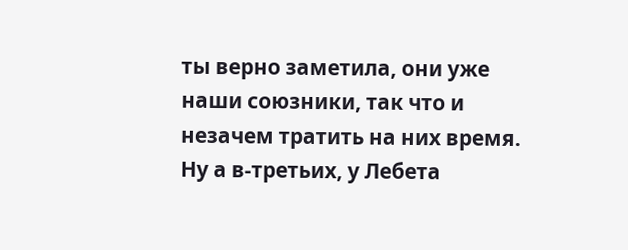ты верно заметила, они уже наши союзники, так что и незачем тратить на них время. Ну а в-третьих, у Лебета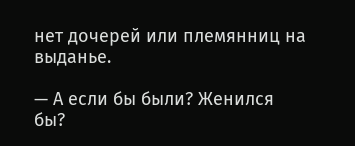нет дочерей или племянниц на выданье.

— А если бы были? Женился бы?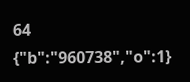64
{"b":"960738","o":1}